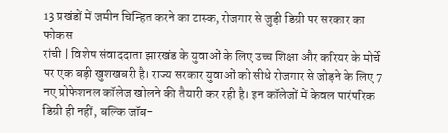13 प्रखंडों में जमीन चिन्हित करने का टास्क, रोजगार से जुड़ी डिग्री पर सरकार का फोकस
रांची | विशेष संवाददाता झारखंड के युवाओं के लिए उच्च शिक्षा और करियर के मोर्चे पर एक बड़ी खुशखबरी है। राज्य सरकार युवाओं को सीधे रोजगार से जोड़ने के लिए 7 नए प्रोफेशनल कॉलेज खोलने की तैयारी कर रही है। इन कॉलेजों में केवल पारंपरिक डिग्री ही नहीं, बल्कि जॉब-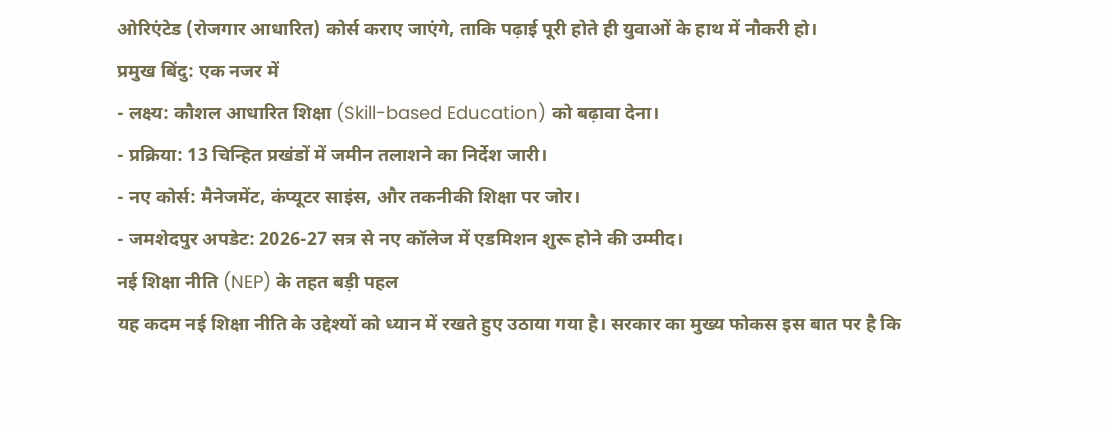ओरिएंटेड (रोजगार आधारित) कोर्स कराए जाएंगे, ताकि पढ़ाई पूरी होते ही युवाओं के हाथ में नौकरी हो।
प्रमुख बिंदु: एक नजर में
- लक्ष्य: कौशल आधारित शिक्षा (Skill-based Education) को बढ़ावा देना।
- प्रक्रिया: 13 चिन्हित प्रखंडों में जमीन तलाशने का निर्देश जारी।
- नए कोर्स: मैनेजमेंट, कंप्यूटर साइंस, और तकनीकी शिक्षा पर जोर।
- जमशेदपुर अपडेट: 2026-27 सत्र से नए कॉलेज में एडमिशन शुरू होने की उम्मीद।
नई शिक्षा नीति (NEP) के तहत बड़ी पहल
यह कदम नई शिक्षा नीति के उद्देश्यों को ध्यान में रखते हुए उठाया गया है। सरकार का मुख्य फोकस इस बात पर है कि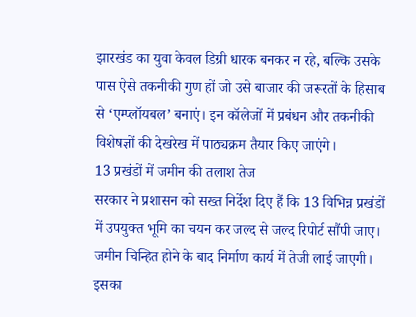झारखंड का युवा केवल डिग्री धारक बनकर न रहे, बल्कि उसके पास ऐसे तकनीकी गुण हों जो उसे बाजार की जरूरतों के हिसाब से ‘एम्प्लॉयबल’ बनाएं। इन कॉलेजों में प्रबंधन और तकनीकी विशेषज्ञों की देखरेख में पाठ्यक्रम तैयार किए जाएंगे।
13 प्रखंडों में जमीन की तलाश तेज
सरकार ने प्रशासन को सख्त निर्देश दिए हैं कि 13 विभिन्न प्रखंडों में उपयुक्त भूमि का चयन कर जल्द से जल्द रिपोर्ट सौंपी जाए। जमीन चिन्हित होने के बाद निर्माण कार्य में तेजी लाई जाएगी। इसका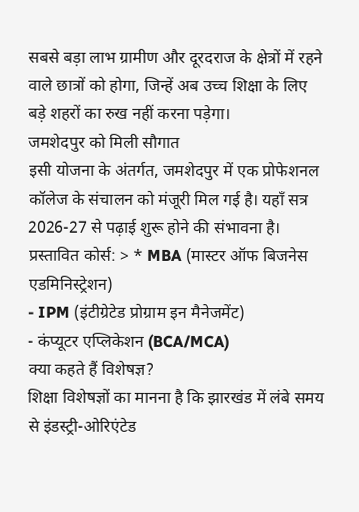सबसे बड़ा लाभ ग्रामीण और दूरदराज के क्षेत्रों में रहने वाले छात्रों को होगा, जिन्हें अब उच्च शिक्षा के लिए बड़े शहरों का रुख नहीं करना पड़ेगा।
जमशेदपुर को मिली सौगात
इसी योजना के अंतर्गत, जमशेदपुर में एक प्रोफेशनल कॉलेज के संचालन को मंजूरी मिल गई है। यहाँ सत्र 2026-27 से पढ़ाई शुरू होने की संभावना है।
प्रस्तावित कोर्स: > * MBA (मास्टर ऑफ बिजनेस एडमिनिस्ट्रेशन)
- IPM (इंटीग्रेटेड प्रोग्राम इन मैनेजमेंट)
- कंप्यूटर एप्लिकेशन (BCA/MCA)
क्या कहते हैं विशेषज्ञ?
शिक्षा विशेषज्ञों का मानना है कि झारखंड में लंबे समय से इंडस्ट्री-ओरिएंटेड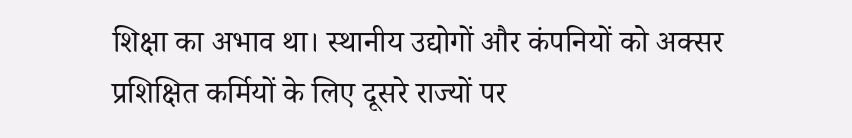शिक्षा का अभाव था। स्थानीय उद्योगों और कंपनियों को अक्सर प्रशिक्षित कर्मियों के लिए दूसरे राज्यों पर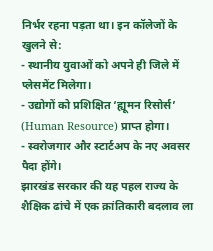निर्भर रहना पड़ता था। इन कॉलेजों के खुलने से:
- स्थानीय युवाओं को अपने ही जिले में प्लेसमेंट मिलेगा।
- उद्योगों को प्रशिक्षित ‘ह्यूमन रिसोर्स’ (Human Resource) प्राप्त होगा।
- स्वरोजगार और स्टार्टअप के नए अवसर पैदा होंगे।
झारखंड सरकार की यह पहल राज्य के शैक्षिक ढांचे में एक क्रांतिकारी बदलाव ला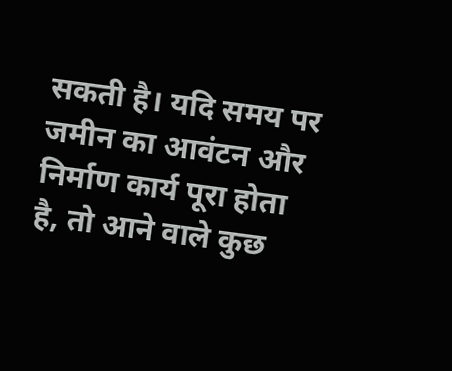सकती है। यदि समय पर जमीन का आवंटन और निर्माण कार्य पूरा होता है, तो आने वाले कुछ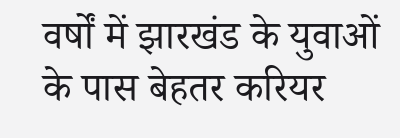वर्षों में झारखंड के युवाओं के पास बेहतर करियर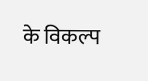के विकल्प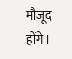मौजूद होंगे।